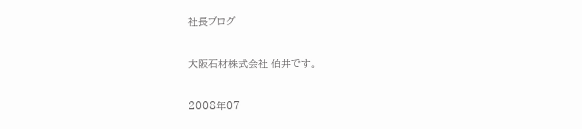社長ブログ

大阪石材株式会社 伯井です。

2008年07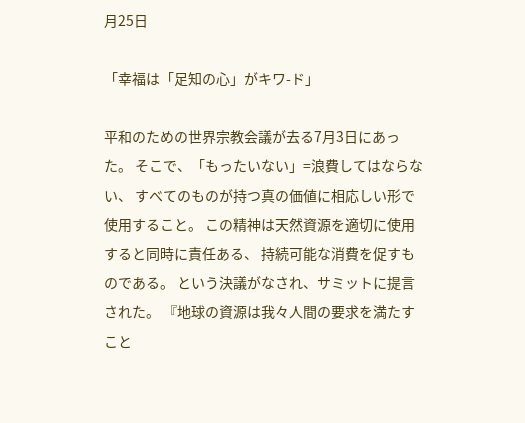月25日

「幸福は「足知の心」がキワ-ド」

平和のための世界宗教会議が去る7月3日にあった。 そこで、「もったいない」=浪費してはならない、 すべてのものが持つ真の価値に相応しい形で使用すること。 この精神は天然資源を適切に使用すると同時に責任ある、 持続可能な消費を促すものである。 という決議がなされ、サミットに提言された。 『地球の資源は我々人間の要求を満たすこと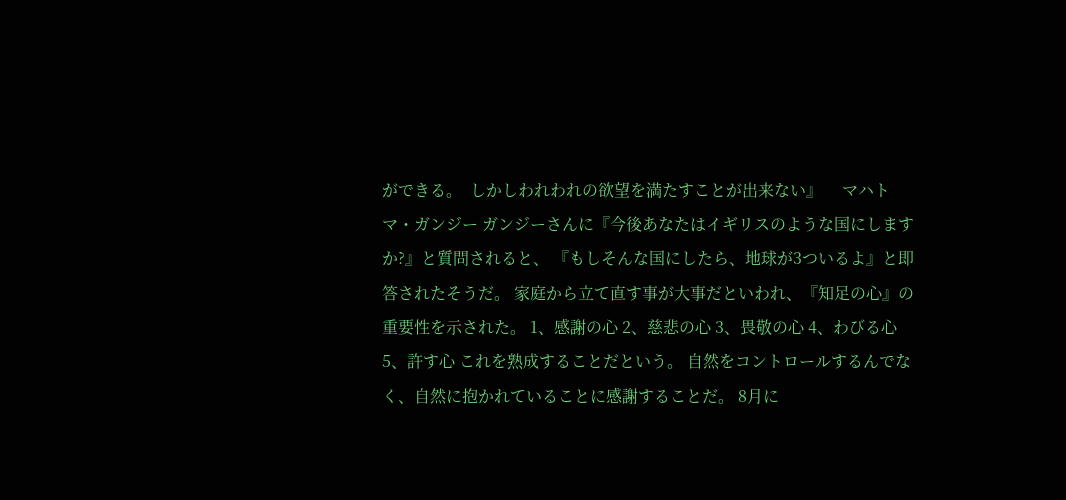ができる。  しかしわれわれの欲望を満たすことが出来ない』     マハトマ・ガンジー ガンジーさんに『今後あなたはイギリスのような国にしますか?』と質問されると、 『もしそんな国にしたら、地球が3ついるよ』と即答されたそうだ。 家庭から立て直す事が大事だといわれ、『知足の心』の重要性を示された。 1、感謝の心 2、慈悲の心 3、畏敬の心 4、わびる心 5、許す心 これを熟成することだという。 自然をコントロールするんでなく、自然に抱かれていることに感謝することだ。 8月に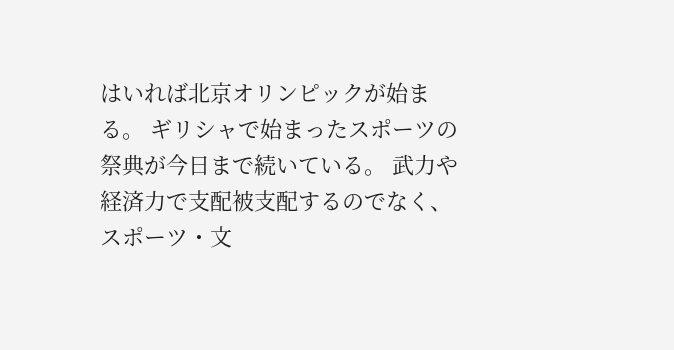はいれば北京オリンピックが始まる。 ギリシャで始まったスポーツの祭典が今日まで続いている。 武力や経済力で支配被支配するのでなく、 スポーツ・文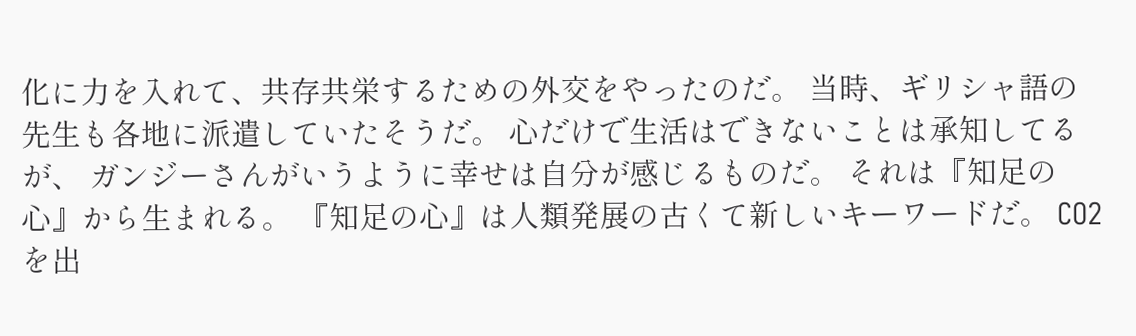化に力を入れて、共存共栄するための外交をやったのだ。 当時、ギリシャ語の先生も各地に派遣していたそうだ。 心だけで生活はできないことは承知してるが、 ガンジーさんがいうように幸せは自分が感じるものだ。 それは『知足の心』から生まれる。 『知足の心』は人類発展の古くて新しいキーワードだ。 CO2を出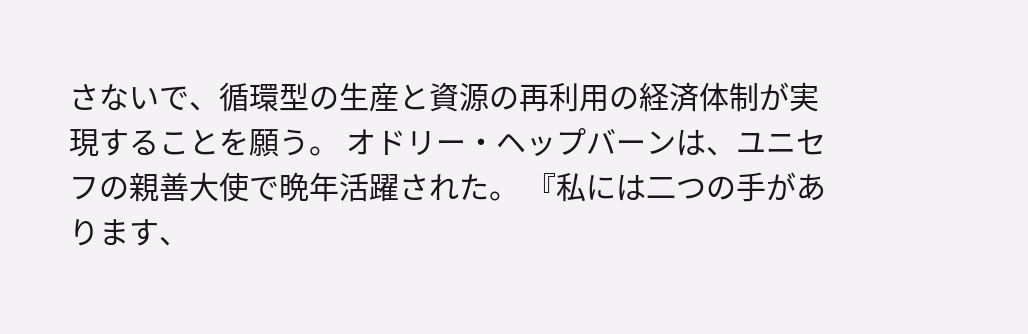さないで、循環型の生産と資源の再利用の経済体制が実現することを願う。 オドリー・ヘップバーンは、ユニセフの親善大使で晩年活躍された。 『私には二つの手があります、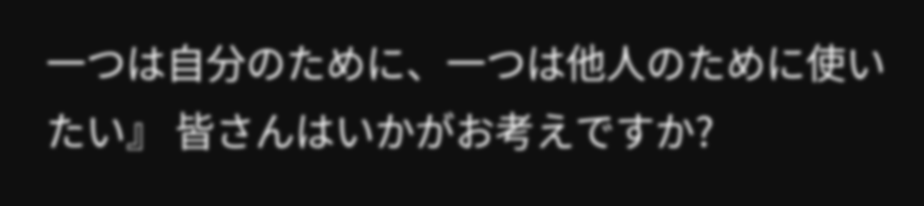一つは自分のために、一つは他人のために使いたい』 皆さんはいかがお考えですか?